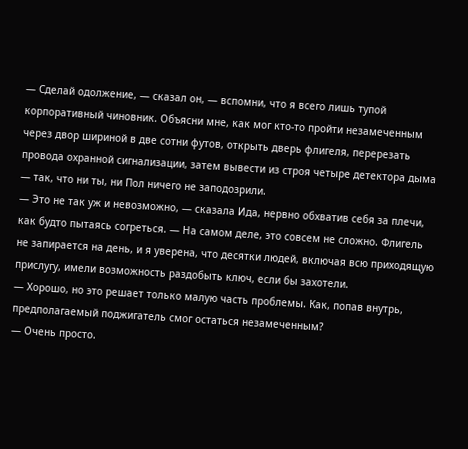— Сделай одолжение, — сказал он, — вспомни, что я всего лишь тупой корпоративный чиновник. Объясни мне, как мог кто-то пройти незамеченным через двор шириной в две сотни футов, открыть дверь флигеля, перерезать провода охранной сигнализации, затем вывести из строя четыре детектора дыма — так, что ни ты, ни Пол ничего не заподозрили.
— Это не так уж и невозможно, — сказала Ида, нервно обхватив себя за плечи, как будто пытаясь согреться. — На самом деле, это совсем не сложно. Флигель не запирается на день, и я уверена, что десятки людей, включая всю приходящую прислугу, имели возможность раздобыть ключ, если бы захотели.
— Хорошо, но это решает только малую часть проблемы. Как, попав внутрь, предполагаемый поджигатель смог остаться незамеченным?
— Очень просто.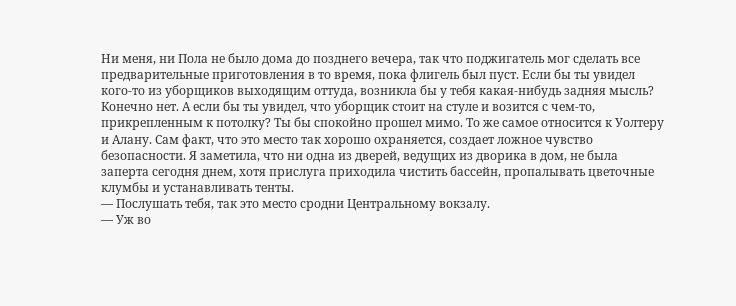Ни меня, ни Пола не было дома до позднего вечера, так что поджигатель мог сделать все предварительные приготовления в то время, пока флигель был пуст. Если бы ты увидел кого-то из уборщиков выходящим оттуда, возникла бы у тебя какая-нибудь задняя мысль? Конечно нет. А если бы ты увидел, что уборщик стоит на стуле и возится с чем-то, прикрепленным к потолку? Ты бы спокойно прошел мимо. То же самое относится к Уолтеру и Алану. Сам факт, что это место так хорошо охраняется, создает ложное чувство безопасности. Я заметила, что ни одна из дверей, ведущих из дворика в дом, не была заперта сегодня днем, хотя прислуга приходила чистить бассейн, пропалывать цветочные клумбы и устанавливать тенты.
— Послушать тебя, так это место сродни Центральному вокзалу.
— Уж во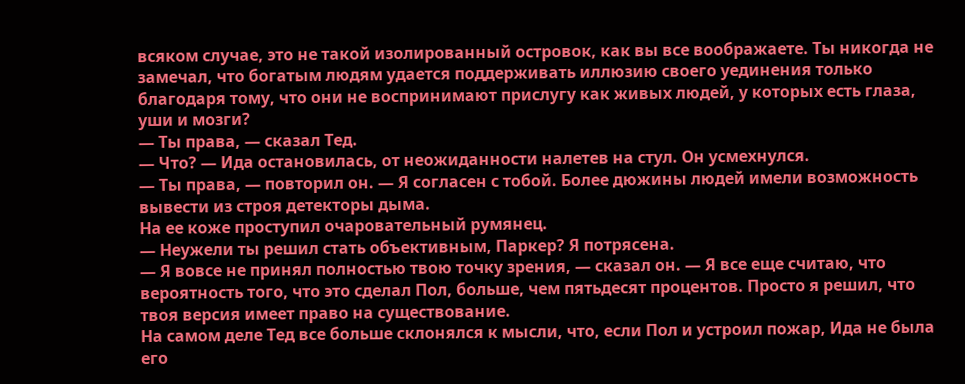всяком случае, это не такой изолированный островок, как вы все воображаете. Ты никогда не замечал, что богатым людям удается поддерживать иллюзию своего уединения только благодаря тому, что они не воспринимают прислугу как живых людей, у которых есть глаза, уши и мозги?
— Ты права, — сказал Тед.
— Что? — Ида остановилась, от неожиданности налетев на стул. Он усмехнулся.
— Ты права, — повторил он. — Я согласен с тобой. Более дюжины людей имели возможность вывести из строя детекторы дыма.
На ее коже проступил очаровательный румянец.
— Неужели ты решил стать объективным, Паркер? Я потрясена.
— Я вовсе не принял полностью твою точку зрения, — сказал он. — Я все еще считаю, что вероятность того, что это сделал Пол, больше, чем пятьдесят процентов. Просто я решил, что твоя версия имеет право на существование.
На самом деле Тед все больше склонялся к мысли, что, если Пол и устроил пожар, Ида не была его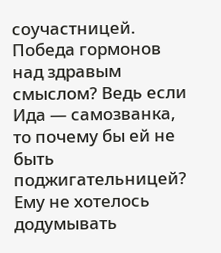соучастницей. Победа гормонов над здравым смыслом? Ведь если Ида — самозванка, то почему бы ей не быть поджигательницей?
Ему не хотелось додумывать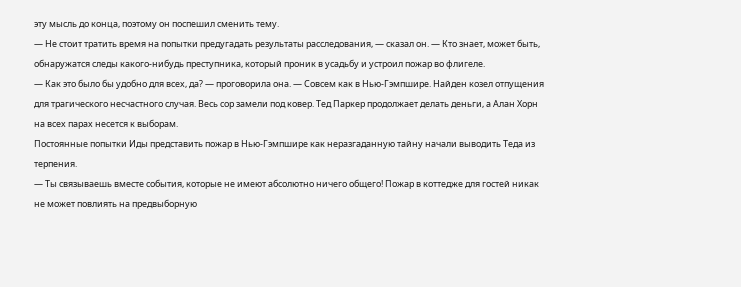эту мысль до конца, поэтому он поспешил сменить тему.
— Не стоит тратить время на попытки предугадать результаты расследования, — сказал он. — Кто знает, может быть, обнаружатся следы какого-нибудь преступника, который проник в усадьбу и устроил пожар во флигеле.
— Как это было бы удобно для всех, да? — проговорила она. — Совсем как в Нью-Гэмпшире. Найден козел отпущения для трагического несчастного случая. Весь сор замели под ковер. Тед Паркер продолжает делать деньги, а Алан Хорн на всех парах несется к выборам.
Постоянные попытки Иды представить пожар в Нью-Гэмпшире как неразгаданную тайну начали выводить Теда из терпения.
— Ты связываешь вместе события, которые не имеют абсолютно ничего общего! Пожар в коттедже для гостей никак не может повлиять на предвыборную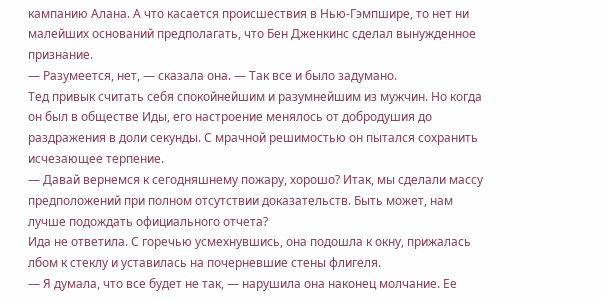кампанию Алана. А что касается происшествия в Нью-Гэмпшире, то нет ни малейших оснований предполагать, что Бен Дженкинс сделал вынужденное признание.
— Разумеется, нет, — сказала она. — Так все и было задумано.
Тед привык считать себя спокойнейшим и разумнейшим из мужчин. Но когда он был в обществе Иды, его настроение менялось от добродушия до раздражения в доли секунды. С мрачной решимостью он пытался сохранить исчезающее терпение.
— Давай вернемся к сегодняшнему пожару, хорошо? Итак, мы сделали массу предположений при полном отсутствии доказательств. Быть может, нам лучше подождать официального отчета?
Ида не ответила. С горечью усмехнувшись, она подошла к окну, прижалась лбом к стеклу и уставилась на почерневшие стены флигеля.
— Я думала, что все будет не так, — нарушила она наконец молчание. Ее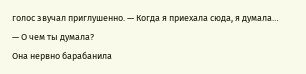голос звучал приглушенно. — Когда я приехала сюда, я думала…
— О чем ты думала?
Она нервно барабанила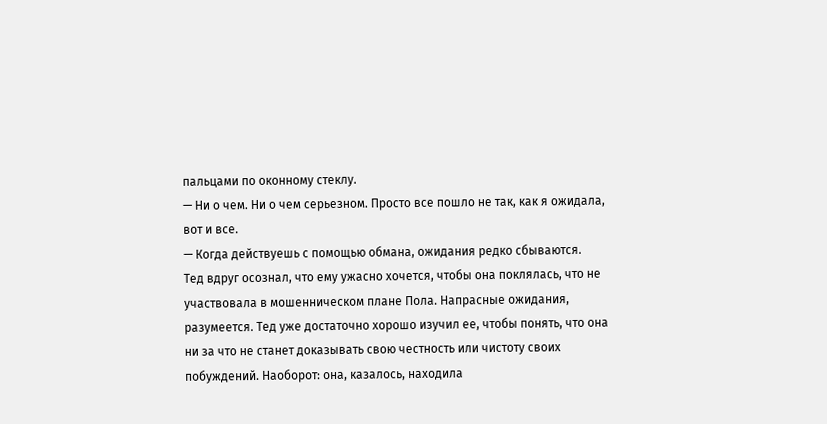пальцами по оконному стеклу.
— Ни о чем. Ни о чем серьезном. Просто все пошло не так, как я ожидала, вот и все.
— Когда действуешь с помощью обмана, ожидания редко сбываются.
Тед вдруг осознал, что ему ужасно хочется, чтобы она поклялась, что не участвовала в мошенническом плане Пола. Напрасные ожидания, разумеется. Тед уже достаточно хорошо изучил ее, чтобы понять, что она ни за что не станет доказывать свою честность или чистоту своих побуждений. Наоборот: она, казалось, находила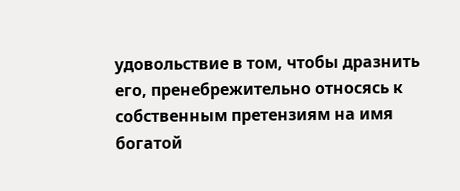удовольствие в том, чтобы дразнить его, пренебрежительно относясь к собственным претензиям на имя богатой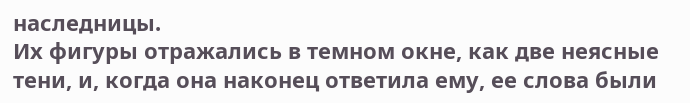наследницы.
Их фигуры отражались в темном окне, как две неясные тени, и, когда она наконец ответила ему, ее слова были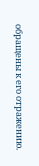обращены к его отражению.